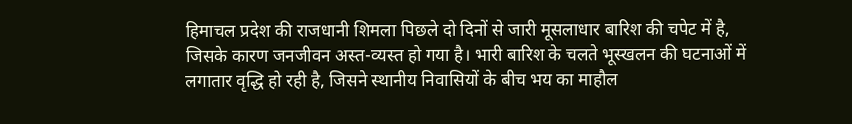हिमाचल प्रदेश की राजधानी शिमला पिछले दो दिनों से जारी मूसलाधार बारिश की चपेट में है, जिसके कारण जनजीवन अस्त-व्यस्त हो गया है। भारी बारिश के चलते भूस्खलन की घटनाओं में लगातार वृद्धि हो रही है, जिसने स्थानीय निवासियों के बीच भय का माहौल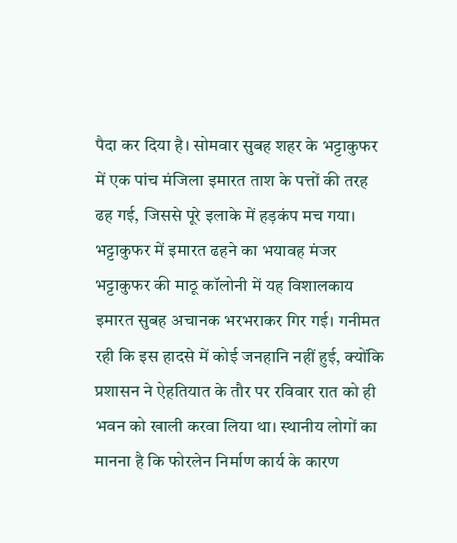पैदा कर दिया है। सोमवार सुबह शहर के भट्टाकुफर में एक पांच मंजिला इमारत ताश के पत्तों की तरह ढह गई, जिससे पूरे इलाके में हड़कंप मच गया।
भट्टाकुफर में इमारत ढहने का भयावह मंजर
भट्टाकुफर की माठू कॉलोनी में यह विशालकाय इमारत सुबह अचानक भरभराकर गिर गई। गनीमत रही कि इस हादसे में कोई जनहानि नहीं हुई, क्योंकि प्रशासन ने ऐहतियात के तौर पर रविवार रात को ही भवन को खाली करवा लिया था। स्थानीय लोगों का मानना है कि फोरलेन निर्माण कार्य के कारण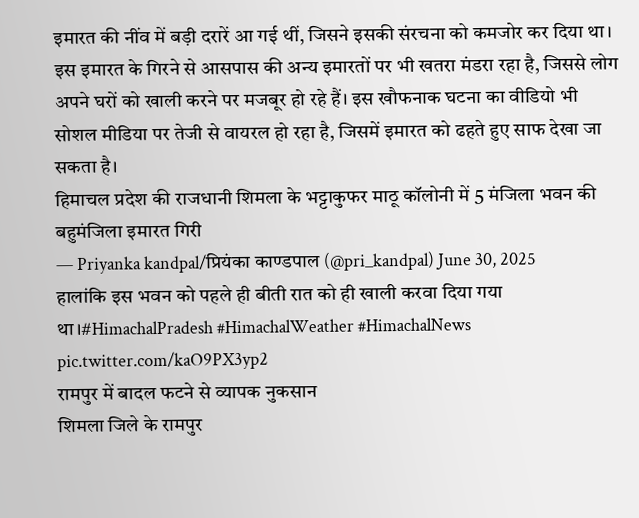इमारत की नींव में बड़ी दरारें आ गई थीं, जिसने इसकी संरचना को कमजोर कर दिया था। इस इमारत के गिरने से आसपास की अन्य इमारतों पर भी खतरा मंडरा रहा है, जिससे लोग अपने घरों को खाली करने पर मजबूर हो रहे हैं। इस खौफनाक घटना का वीडियो भी सोशल मीडिया पर तेजी से वायरल हो रहा है, जिसमें इमारत को ढहते हुए साफ देखा जा सकता है।
हिमाचल प्रदेश की राजधानी शिमला के भट्टाकुफर माठू कॉलोनी में 5 मंजिला भवन की बहुमंजिला इमारत गिरी
— Priyanka kandpal/प्रियंका काण्डपाल (@pri_kandpal) June 30, 2025
हालांकि इस भवन को पहले ही बीती रात को ही खाली करवा दिया गया था।#HimachalPradesh #HimachalWeather #HimachalNews pic.twitter.com/kaO9PX3yp2
रामपुर में बादल फटने से व्यापक नुकसान
शिमला जिले के रामपुर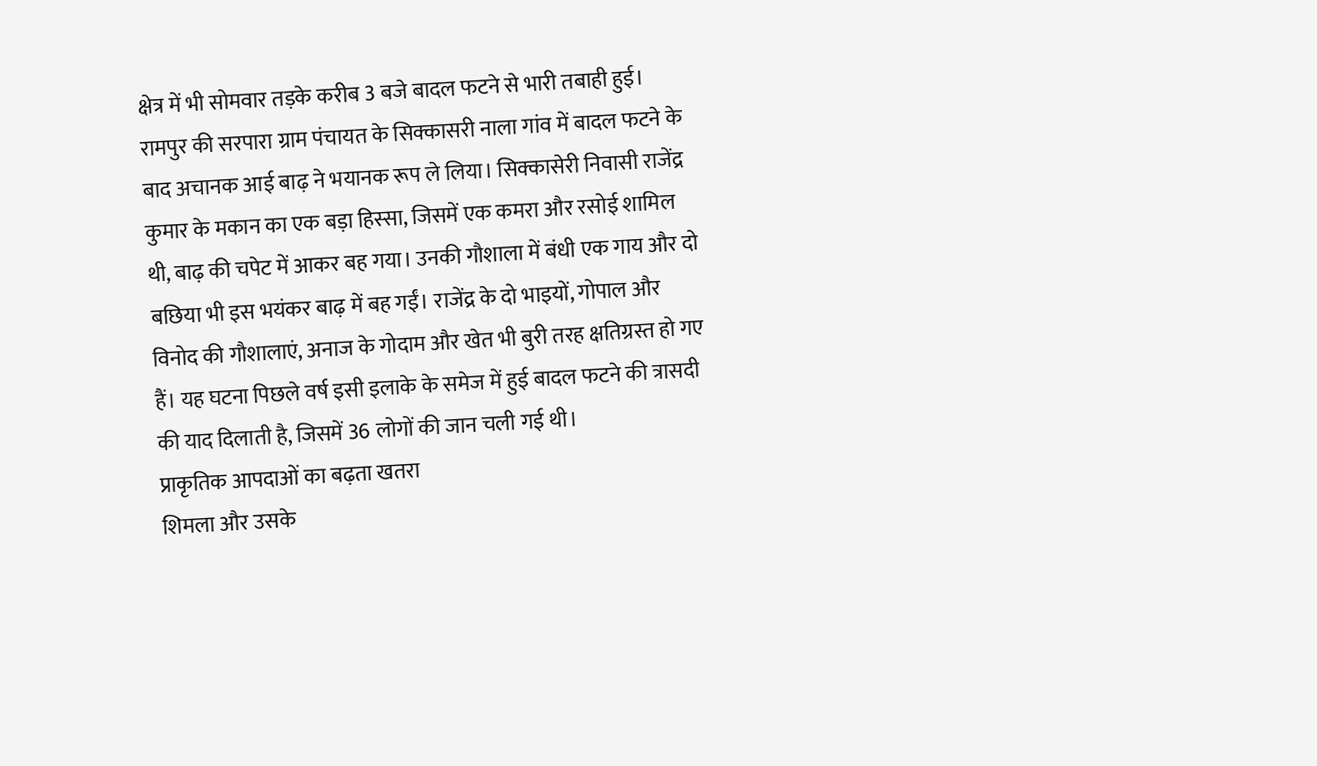क्षेत्र में भी सोमवार तड़के करीब 3 बजे बादल फटने से भारी तबाही हुई। रामपुर की सरपारा ग्राम पंचायत के सिक्कासरी नाला गांव में बादल फटने के बाद अचानक आई बाढ़ ने भयानक रूप ले लिया। सिक्कासेरी निवासी राजेंद्र कुमार के मकान का एक बड़ा हिस्सा, जिसमें एक कमरा और रसोई शामिल थी, बाढ़ की चपेट में आकर बह गया। उनकी गौशाला में बंधी एक गाय और दो बछिया भी इस भयंकर बाढ़ में बह गईं। राजेंद्र के दो भाइयों, गोपाल और विनोद की गौशालाएं, अनाज के गोदाम और खेत भी बुरी तरह क्षतिग्रस्त हो गए हैं। यह घटना पिछले वर्ष इसी इलाके के समेज में हुई बादल फटने की त्रासदी की याद दिलाती है, जिसमें 36 लोगों की जान चली गई थी।
प्राकृतिक आपदाओं का बढ़ता खतरा
शिमला और उसके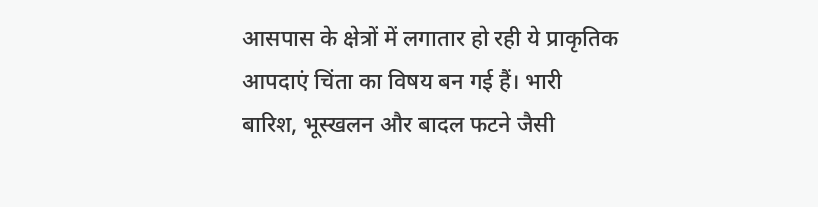आसपास के क्षेत्रों में लगातार हो रही ये प्राकृतिक आपदाएं चिंता का विषय बन गई हैं। भारी बारिश, भूस्खलन और बादल फटने जैसी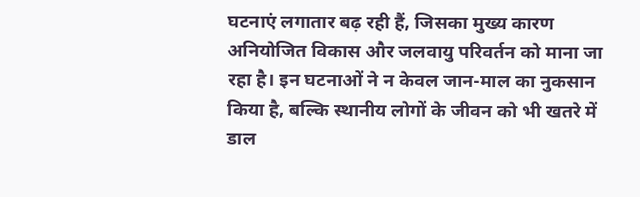घटनाएं लगातार बढ़ रही हैं, जिसका मुख्य कारण अनियोजित विकास और जलवायु परिवर्तन को माना जा रहा है। इन घटनाओं ने न केवल जान-माल का नुकसान किया है, बल्कि स्थानीय लोगों के जीवन को भी खतरे में डाल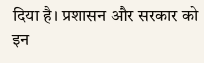दिया है। प्रशासन और सरकार को इन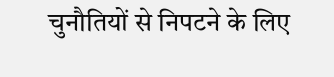चुनौतियों से निपटने के लिए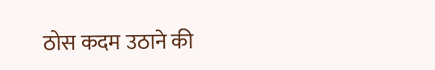ठोस कदम उठाने की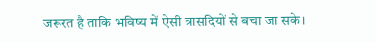जरूरत है ताकि भविष्य में ऐसी त्रासदियों से बचा जा सके।